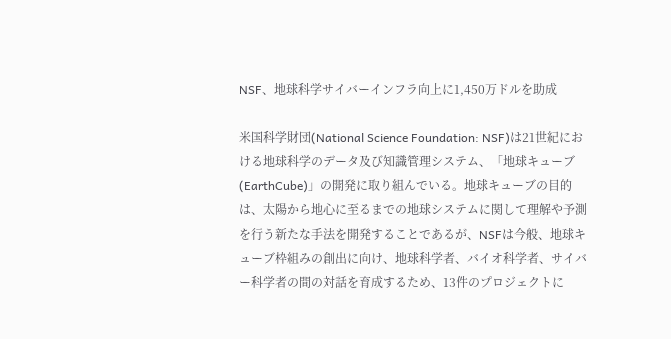NSF、地球科学サイバーインフラ向上に1,450万ドルを助成

米国科学財団(National Science Foundation: NSF)は21世紀における地球科学のデータ及び知識管理システム、「地球キューブ(EarthCube)」の開発に取り組んでいる。地球キューブの目的は、太陽から地心に至るまでの地球システムに関して理解や予測を行う新たな手法を開発することであるが、NSFは今般、地球キューブ枠組みの創出に向け、地球科学者、バイオ科学者、サイバー科学者の間の対話を育成するため、13件のプロジェクトに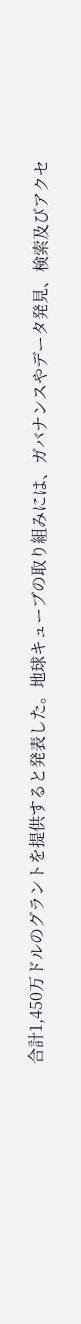合計1,450万ドルのグラントを提供すると発表した。地球キューブの取り組みには、ガバナンスやデータ発見、検索及びアクセ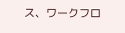ス、ワークフロ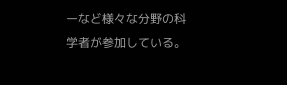ーなど様々な分野の科学者が参加している。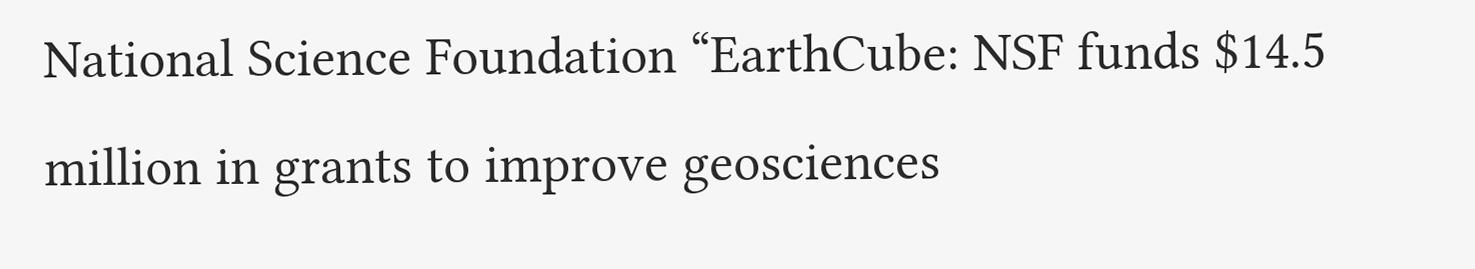National Science Foundation “EarthCube: NSF funds $14.5 million in grants to improve geosciences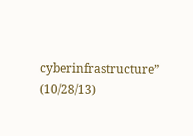cyberinfrastructure” (10/28/13)